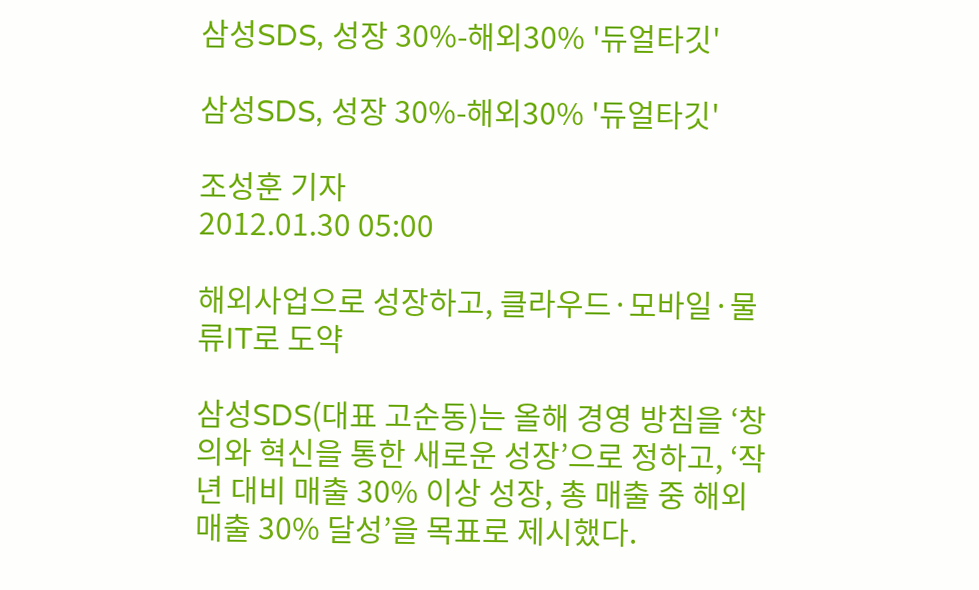삼성SDS, 성장 30%-해외30% '듀얼타깃'

삼성SDS, 성장 30%-해외30% '듀얼타깃'

조성훈 기자
2012.01.30 05:00

해외사업으로 성장하고, 클라우드·모바일·물류IT로 도약

삼성SDS(대표 고순동)는 올해 경영 방침을 ‘창의와 혁신을 통한 새로운 성장’으로 정하고, ‘작년 대비 매출 30% 이상 성장, 총 매출 중 해외 매출 30% 달성’을 목표로 제시했다.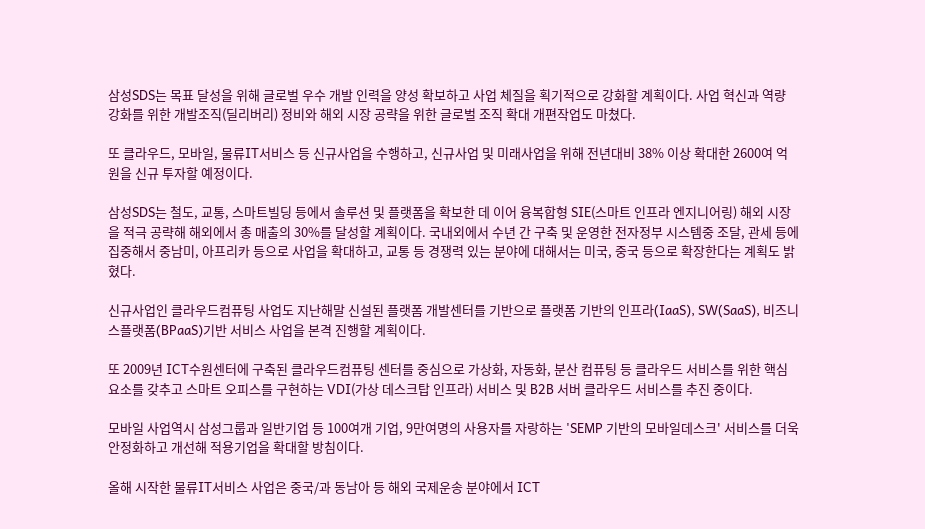삼성SDS는 목표 달성을 위해 글로벌 우수 개발 인력을 양성 확보하고 사업 체질을 획기적으로 강화할 계획이다. 사업 혁신과 역량 강화를 위한 개발조직(딜리버리) 정비와 해외 시장 공략을 위한 글로벌 조직 확대 개편작업도 마쳤다.

또 클라우드, 모바일, 물류IT서비스 등 신규사업을 수행하고, 신규사업 및 미래사업을 위해 전년대비 38% 이상 확대한 2600여 억 원을 신규 투자할 예정이다.

삼성SDS는 철도, 교통, 스마트빌딩 등에서 솔루션 및 플랫폼을 확보한 데 이어 융복합형 SIE(스마트 인프라 엔지니어링) 해외 시장을 적극 공략해 해외에서 총 매출의 30%를 달성할 계획이다. 국내외에서 수년 간 구축 및 운영한 전자정부 시스템중 조달, 관세 등에 집중해서 중남미, 아프리카 등으로 사업을 확대하고, 교통 등 경쟁력 있는 분야에 대해서는 미국, 중국 등으로 확장한다는 계획도 밝혔다.

신규사업인 클라우드컴퓨팅 사업도 지난해말 신설된 플랫폼 개발센터를 기반으로 플랫폼 기반의 인프라(IaaS), SW(SaaS), 비즈니스플랫폼(BPaaS)기반 서비스 사업을 본격 진행할 계획이다.

또 2009년 ICT수원센터에 구축된 클라우드컴퓨팅 센터를 중심으로 가상화, 자동화, 분산 컴퓨팅 등 클라우드 서비스를 위한 핵심 요소를 갖추고 스마트 오피스를 구현하는 VDI(가상 데스크탑 인프라) 서비스 및 B2B 서버 클라우드 서비스를 추진 중이다.

모바일 사업역시 삼성그룹과 일반기업 등 100여개 기업, 9만여명의 사용자를 자랑하는 'SEMP 기반의 모바일데스크' 서비스를 더욱 안정화하고 개선해 적용기업을 확대할 방침이다.

올해 시작한 물류IT서비스 사업은 중국/과 동남아 등 해외 국제운송 분야에서 ICT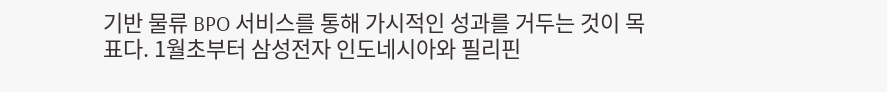기반 물류 BPO 서비스를 통해 가시적인 성과를 거두는 것이 목표다. 1월초부터 삼성전자 인도네시아와 필리핀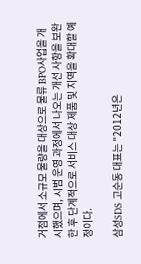거점에서 소규모 물량을 대상으로 물류 BPO사업을 개시했으며, 시범 운영 과정에서 나오는 개선 사항을 보완한 후 단계적으로 서비스 대상 제품 및 지역을 확대할 예정이다.

삼성SDS 고순동 대표는 "2012년은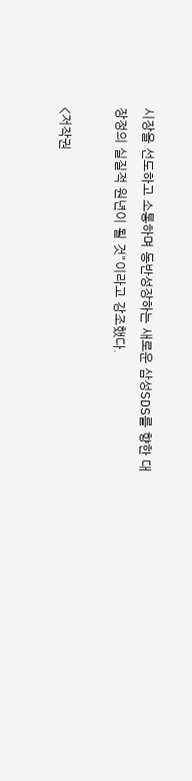시장을 선도하고 소통하며 동반성장하는 새로운 삼성SDS를 향한 대장정의 실질적 원년이 될 것"이라고 강조했다.

<저작권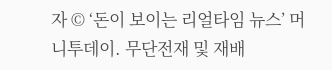자 © ‘돈이 보이는 리얼타임 뉴스’ 머니투데이. 무단전재 및 재배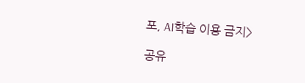포, AI학습 이용 금지>

공유